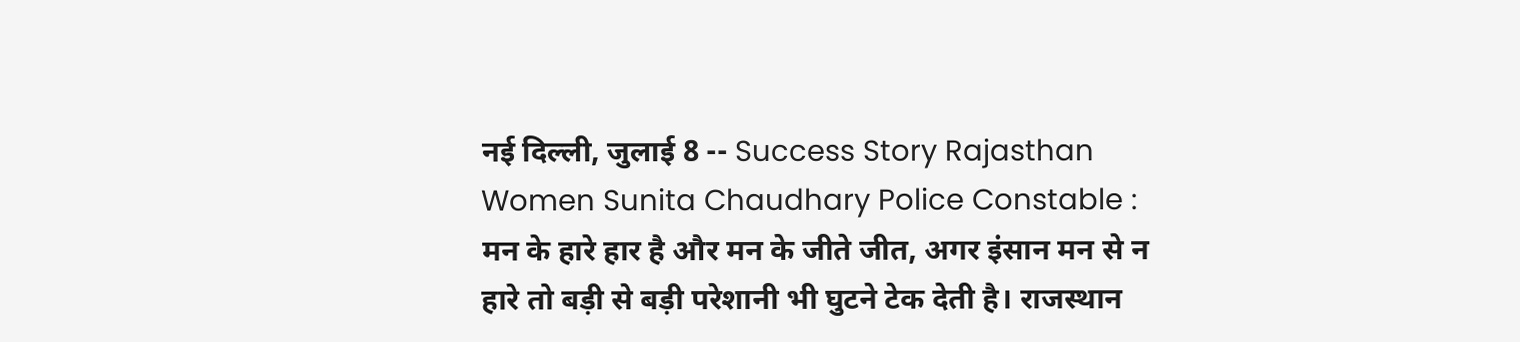नई दिल्ली, जुलाई 8 -- Success Story Rajasthan Women Sunita Chaudhary Police Constable : मन के हारे हार है और मन के जीते जीत, अगर इंसान मन से न हारे तो बड़ी से बड़ी परेशानी भी घुटने टेक देती है। राजस्थान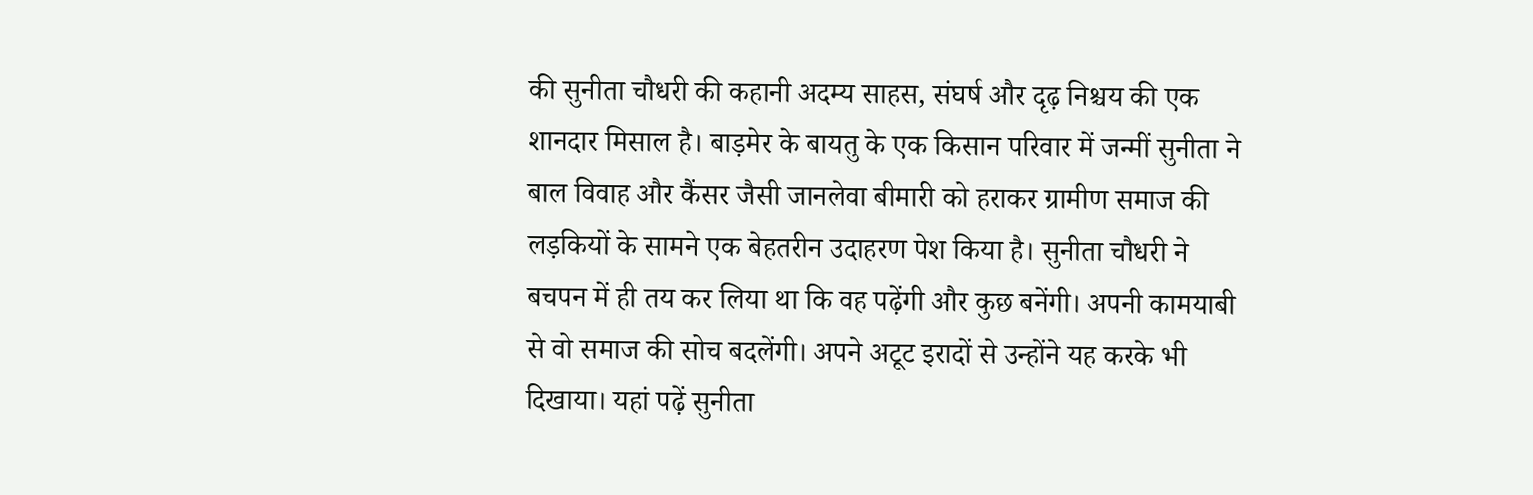की सुनीता चौधरी की कहानी अदम्य साहस, संघर्ष और दृढ़ निश्चय की एक शानदार मिसाल है। बाड़मेर के बायतु के एक किसान परिवार में जन्मीं सुनीता ने बाल विवाह और कैंसर जैसी जानलेवा बीमारी को हराकर ग्रामीण समाज की लड़कियों के सामने एक बेहतरीन उदाहरण पेश किया है। सुनीता चौधरी ने बचपन में ही तय कर लिया था कि वह पढ़ेंगी और कुछ बनेंगी। अपनी कामयाबी से वो समाज की सोच बदलेंगी। अपने अटूट इरादों से उन्होंने यह करके भी दिखाया। यहां पढ़ें सुनीता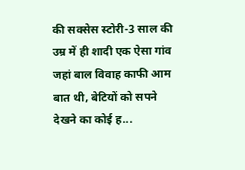की सक्सेस स्टोरी-3 साल की उम्र में ही शादी एक ऐसा गांव जहां बाल विवाह काफी आम बात थी, बेटियों को सपने देखने का कोई ह...